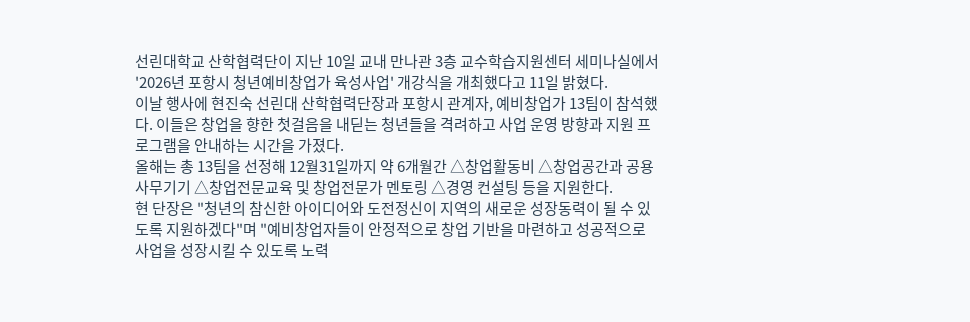선린대학교 산학협력단이 지난 10일 교내 만나관 3층 교수학습지원센터 세미나실에서 '2026년 포항시 청년예비창업가 육성사업' 개강식을 개최했다고 11일 밝혔다.
이날 행사에 현진숙 선린대 산학협력단장과 포항시 관계자, 예비창업가 13팀이 참석했다. 이들은 창업을 향한 첫걸음을 내딛는 청년들을 격려하고 사업 운영 방향과 지원 프로그램을 안내하는 시간을 가졌다.
올해는 총 13팀을 선정해 12월31일까지 약 6개월간 △창업활동비 △창업공간과 공용 사무기기 △창업전문교육 및 창업전문가 멘토링 △경영 컨설팅 등을 지원한다.
현 단장은 "청년의 참신한 아이디어와 도전정신이 지역의 새로운 성장동력이 될 수 있도록 지원하겠다"며 "예비창업자들이 안정적으로 창업 기반을 마련하고 성공적으로 사업을 성장시킬 수 있도록 노력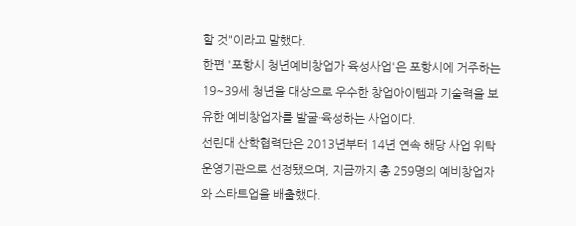할 것"이라고 말했다.
한편 '포항시 청년예비창업가 육성사업'은 포항시에 거주하는 19~39세 청년을 대상으로 우수한 창업아이템과 기술력을 보유한 예비창업자를 발굴·육성하는 사업이다.
선린대 산학협력단은 2013년부터 14년 연속 해당 사업 위탁 운영기관으로 선정됐으며, 지금까지 총 259명의 예비창업자와 스타트업을 배출했다.